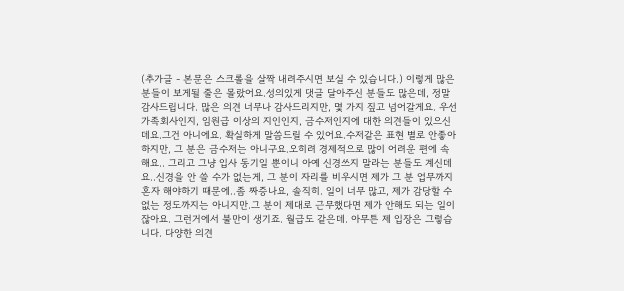(추가글 - 본문은 스크롤을 살짝 내려주시면 보실 수 있습니다.) 이렇게 많은 분들이 보게될 줄은 몰랐어요.성의있게 댓글 달아주신 분들도 많은데, 정말 감사드립니다. 많은 의견 너무나 감사드리지만, 몇 가지 짚고 넘어갈게요. 우선 가족회사인지, 임원급 이상의 지인인지, 금수저인지에 대한 의견들이 있으신데요.그건 아니에요. 확실하게 말씀드릴 수 있어요.수저같은 표현 별로 안좋아하지만, 그 분은 금수저는 아니구요.오히려 경제적으로 많이 어려운 편에 속해요.. 그리고 그냥 입사 동기일 뿐이니 아예 신경쓰지 말라는 분들도 계신데요..신경을 안 쓸 수가 없는게, 그 분이 자리를 비우시면 제가 그 분 업무까지 혼자 해야하기 때문에..좀 짜증나요, 솔직히. 일이 너무 많고, 제가 감당할 수 없는 정도까지는 아니지만.그 분이 제대로 근무했다면 제가 안해도 되는 일이잖아요. 그런거에서 불만이 생기죠. 월급도 같은데. 아무튼 제 입장은 그렇습니다. 다양한 의견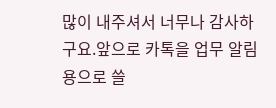많이 내주셔서 너무나 감사하구요.앞으로 카톡을 업무 알림용으로 쓸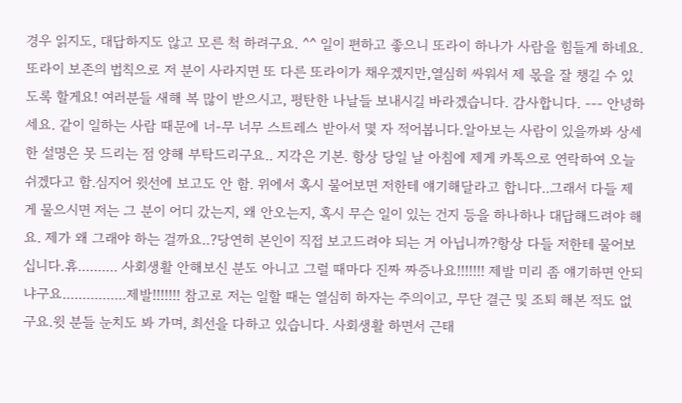경우 읽지도, 대답하지도 않고 모른 척 하려구요. ^^ 일이 편하고 좋으니 또라이 하나가 사람을 힘들게 하네요.또라이 보존의 법칙으로 저 분이 사라지면 또 다른 또라이가 채우겠지만,열심히 싸워서 제 몫을 잘 챙길 수 있도록 할게요! 여러분들 새해 복 많이 받으시고, 평탄한 나날들 보내시길 바라겠습니다. 감사합니다. --- 안녕하세요. 같이 일하는 사람 때문에 너-무 너무 스트레스 받아서 몇 자 적어봅니다.알아보는 사람이 있을까봐 상세한 설명은 못 드리는 점 양해 부탁드리구요.. 지각은 기본. 항상 당일 날 아침에 제게 카톡으로 연락하여 오늘 쉬겠다고 함.심지어 윗선에 보고도 안 함. 위에서 혹시 물어보면 저한테 얘기해달라고 합니다..그래서 다들 제게 물으시면 저는 그 분이 어디 갔는지, 왜 안오는지, 혹시 무슨 일이 있는 건지 등을 하나하나 대답해드려야 해요. 제가 왜 그래야 하는 걸까요..?당연히 본인이 직접 보고드려야 되는 거 아닙니까?항상 다들 저한테 물어보십니다.휴.......... 사회생활 안해보신 분도 아니고 그럴 때마다 진짜 짜증나요!!!!!!! 제발 미리 좀 얘기하면 안되냐구요................제발!!!!!!! 참고로 저는 일할 때는 열심히 하자는 주의이고, 무단 결근 및 조퇴 해본 적도 없구요.윗 분들 눈치도 봐 가며, 최선을 다하고 있습니다. 사회생활 하면서 근태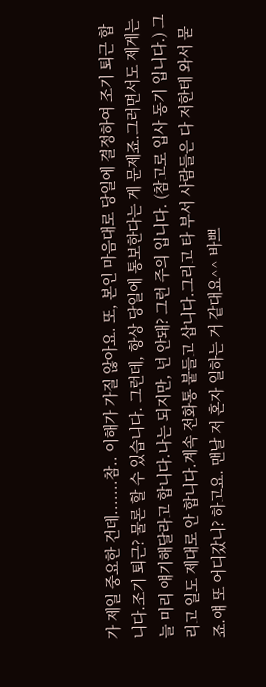가 제일 중요한 건데.......참.. 이해가 가질 않아요. 또, 본인 마음대로 당일에 결정하여 조기 퇴근 합니다.조기 퇴근? 물론 할 수 있습니다. 그런데, 항상 당일에 통보한다는 게 문제죠.그러면서도 제게는 늘 미리 얘기해달라고 합니다.나는 되지만, 넌 안돼? 그런 주의 입니다. (참고로 입사 동기 입니다.) 그리고 일도 제대로 안 합니다.계속 전화통 붙들고 삽니다.그리고 타 부서 사람들은 다 저한테 와서 묻죠.얘 또 어디갔니? 하고요. 맨날 저 혼자 일하는 거 같대요^^ 바쁘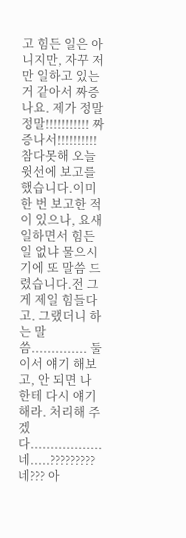고 힘든 일은 아니지만, 자꾸 저만 일하고 있는 거 같아서 짜증나요. 제가 정말 정말!!!!!!!!!!! 짜증나서!!!!!!!!!! 참다못해 오늘 윗선에 보고를 했습니다.이미 한 번 보고한 적이 있으나, 요새 일하면서 힘든 일 없냐 물으시기에 또 말씀 드렸습니다.전 그게 제일 힘들다고. 그랬더니 하는 말씀.............. 둘이서 얘기 해보고, 안 되면 나한테 다시 얘기해라. 처리해 주겠다.................. 네.....?????????네??? 아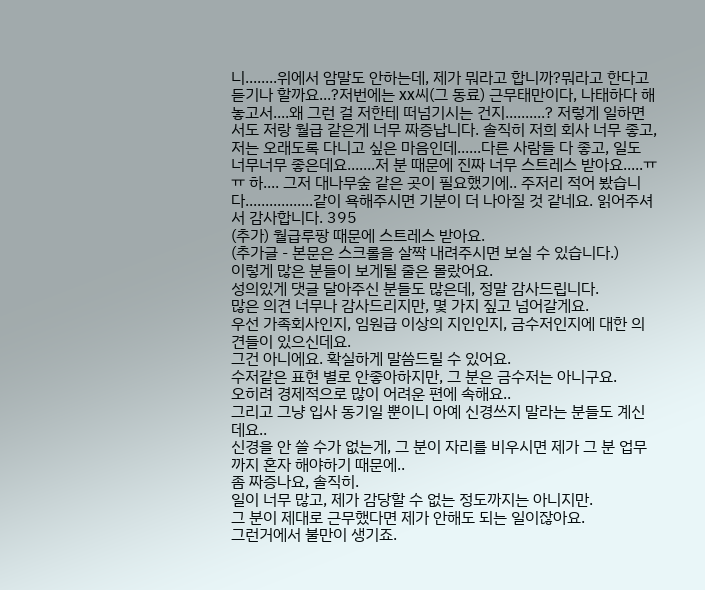니........위에서 암말도 안하는데, 제가 뭐라고 합니까?뭐라고 한다고 듣기나 할까요...?저번에는 xx씨(그 동료) 근무태만이다, 나태하다 해놓고서....왜 그런 걸 저한테 떠넘기시는 건지..........? 저렇게 일하면서도 저랑 월급 같은게 너무 짜증납니다. 솔직히 저희 회사 너무 좋고, 저는 오래도록 다니고 싶은 마음인데......다른 사람들 다 좋고, 일도 너무너무 좋은데요.......저 분 때문에 진짜 너무 스트레스 받아요.....ㅠㅠ 하.... 그저 대나무숲 같은 곳이 필요했기에.. 주저리 적어 봤습니다.................같이 욕해주시면 기분이 더 나아질 것 같네요. 읽어주셔서 감사합니다. 395
(추가) 월급루팡 때문에 스트레스 받아요.
(추가글 - 본문은 스크롤을 살짝 내려주시면 보실 수 있습니다.)
이렇게 많은 분들이 보게될 줄은 몰랐어요.
성의있게 댓글 달아주신 분들도 많은데, 정말 감사드립니다.
많은 의견 너무나 감사드리지만, 몇 가지 짚고 넘어갈게요.
우선 가족회사인지, 임원급 이상의 지인인지, 금수저인지에 대한 의견들이 있으신데요.
그건 아니에요. 확실하게 말씀드릴 수 있어요.
수저같은 표현 별로 안좋아하지만, 그 분은 금수저는 아니구요.
오히려 경제적으로 많이 어려운 편에 속해요..
그리고 그냥 입사 동기일 뿐이니 아예 신경쓰지 말라는 분들도 계신데요..
신경을 안 쓸 수가 없는게, 그 분이 자리를 비우시면 제가 그 분 업무까지 혼자 해야하기 때문에..
좀 짜증나요, 솔직히.
일이 너무 많고, 제가 감당할 수 없는 정도까지는 아니지만.
그 분이 제대로 근무했다면 제가 안해도 되는 일이잖아요.
그런거에서 불만이 생기죠.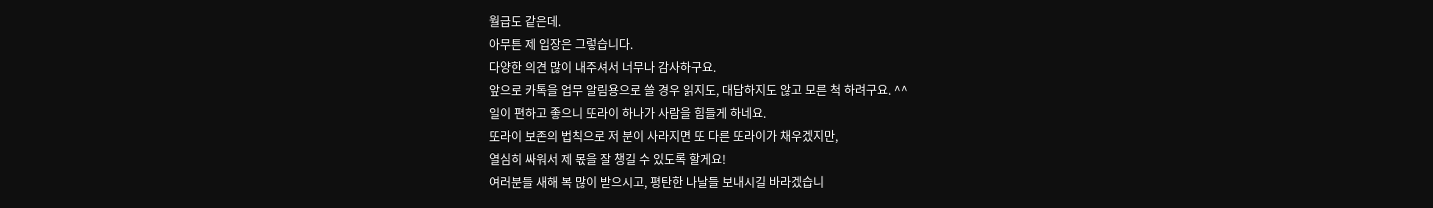월급도 같은데.
아무튼 제 입장은 그렇습니다.
다양한 의견 많이 내주셔서 너무나 감사하구요.
앞으로 카톡을 업무 알림용으로 쓸 경우 읽지도, 대답하지도 않고 모른 척 하려구요. ^^
일이 편하고 좋으니 또라이 하나가 사람을 힘들게 하네요.
또라이 보존의 법칙으로 저 분이 사라지면 또 다른 또라이가 채우겠지만,
열심히 싸워서 제 몫을 잘 챙길 수 있도록 할게요!
여러분들 새해 복 많이 받으시고, 평탄한 나날들 보내시길 바라겠습니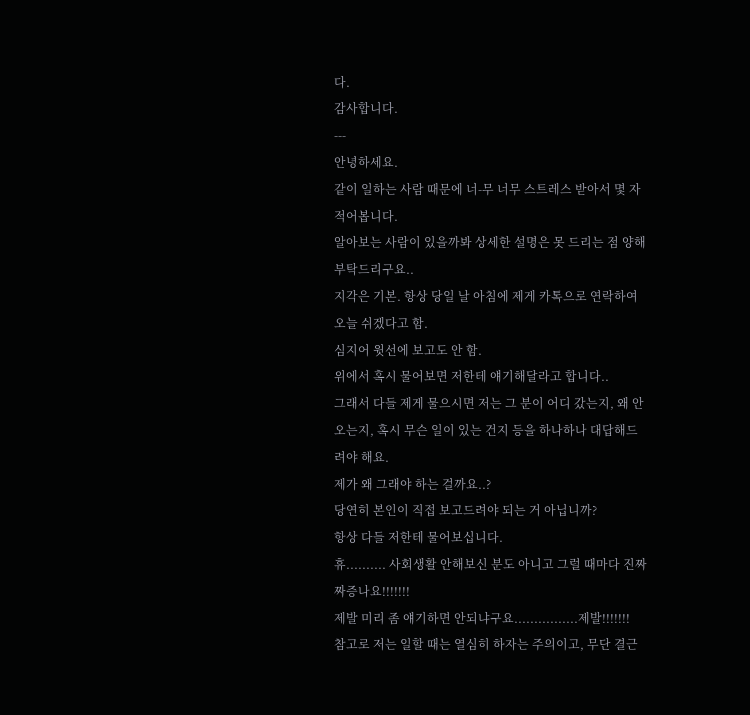다.
감사합니다.
---
안녕하세요.
같이 일하는 사람 때문에 너-무 너무 스트레스 받아서 몇 자 적어봅니다.
알아보는 사람이 있을까봐 상세한 설명은 못 드리는 점 양해 부탁드리구요..
지각은 기본. 항상 당일 날 아침에 제게 카톡으로 연락하여 오늘 쉬겠다고 함.
심지어 윗선에 보고도 안 함.
위에서 혹시 물어보면 저한테 얘기해달라고 합니다..
그래서 다들 제게 물으시면 저는 그 분이 어디 갔는지, 왜 안오는지, 혹시 무슨 일이 있는 건지 등을 하나하나 대답해드려야 해요.
제가 왜 그래야 하는 걸까요..?
당연히 본인이 직접 보고드려야 되는 거 아닙니까?
항상 다들 저한테 물어보십니다.
휴.......... 사회생활 안해보신 분도 아니고 그럴 때마다 진짜 짜증나요!!!!!!!
제발 미리 좀 얘기하면 안되냐구요................제발!!!!!!!
참고로 저는 일할 때는 열심히 하자는 주의이고, 무단 결근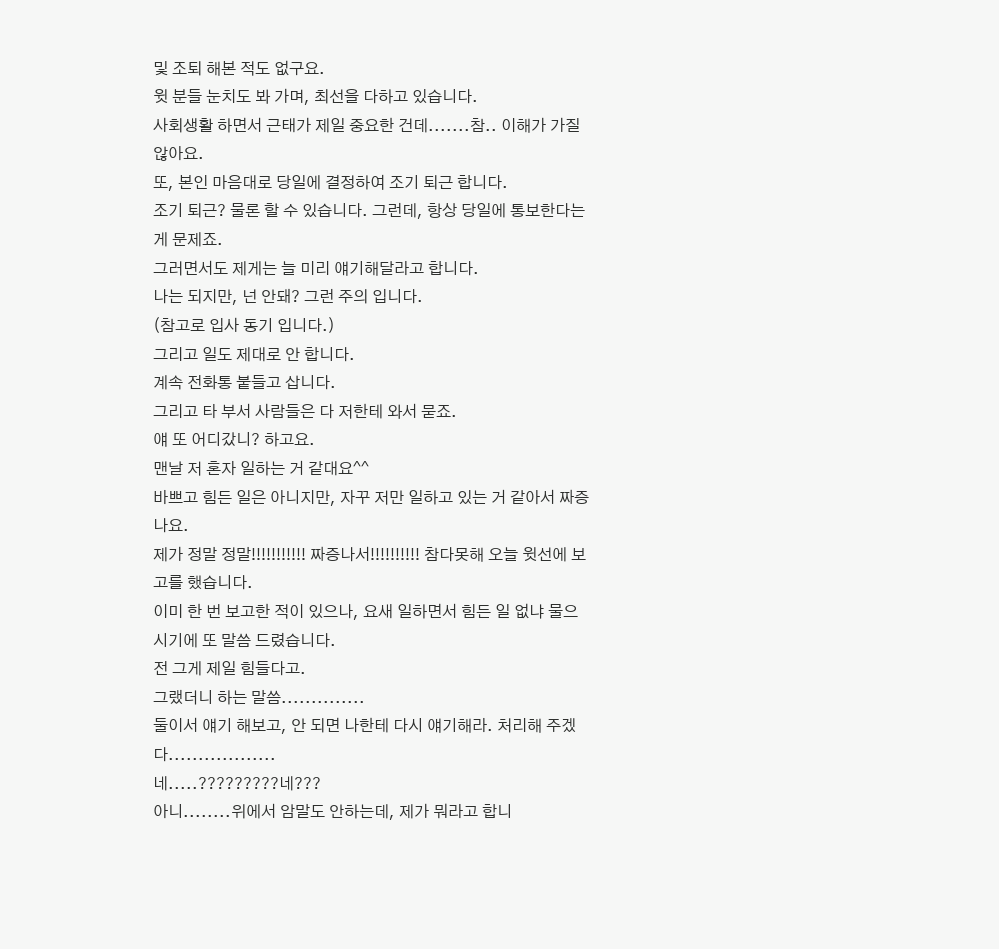및 조퇴 해본 적도 없구요.
윗 분들 눈치도 봐 가며, 최선을 다하고 있습니다.
사회생활 하면서 근태가 제일 중요한 건데.......참.. 이해가 가질 않아요.
또, 본인 마음대로 당일에 결정하여 조기 퇴근 합니다.
조기 퇴근? 물론 할 수 있습니다. 그런데, 항상 당일에 통보한다는 게 문제죠.
그러면서도 제게는 늘 미리 얘기해달라고 합니다.
나는 되지만, 넌 안돼? 그런 주의 입니다.
(참고로 입사 동기 입니다.)
그리고 일도 제대로 안 합니다.
계속 전화통 붙들고 삽니다.
그리고 타 부서 사람들은 다 저한테 와서 묻죠.
얘 또 어디갔니? 하고요.
맨날 저 혼자 일하는 거 같대요^^
바쁘고 힘든 일은 아니지만, 자꾸 저만 일하고 있는 거 같아서 짜증나요.
제가 정말 정말!!!!!!!!!!! 짜증나서!!!!!!!!!! 참다못해 오늘 윗선에 보고를 했습니다.
이미 한 번 보고한 적이 있으나, 요새 일하면서 힘든 일 없냐 물으시기에 또 말씀 드렸습니다.
전 그게 제일 힘들다고.
그랬더니 하는 말씀..............
둘이서 얘기 해보고, 안 되면 나한테 다시 얘기해라. 처리해 주겠다..................
네.....?????????네???
아니........위에서 암말도 안하는데, 제가 뭐라고 합니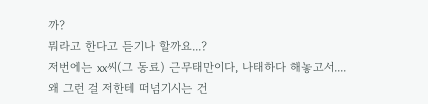까?
뭐라고 한다고 듣기나 할까요...?
저번에는 xx씨(그 동료) 근무태만이다, 나태하다 해놓고서....
왜 그런 걸 저한테 떠넘기시는 건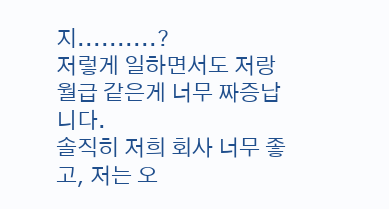지..........?
저렇게 일하면서도 저랑 월급 같은게 너무 짜증납니다.
솔직히 저희 회사 너무 좋고, 저는 오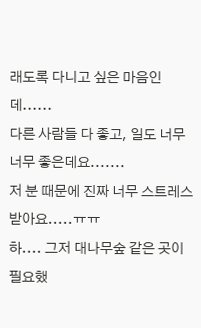래도록 다니고 싶은 마음인데......
다른 사람들 다 좋고, 일도 너무너무 좋은데요.......
저 분 때문에 진짜 너무 스트레스 받아요.....ㅠㅠ
하.... 그저 대나무숲 같은 곳이 필요했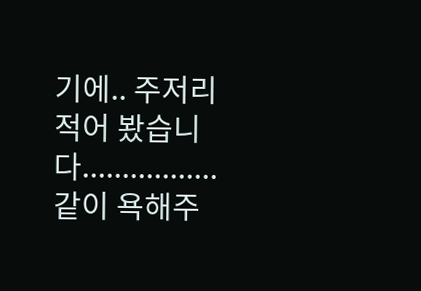기에.. 주저리 적어 봤습니다.................
같이 욕해주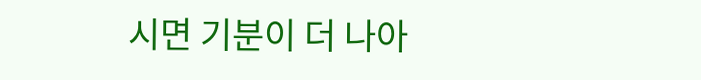시면 기분이 더 나아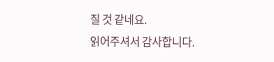질 것 같네요.
읽어주셔서 감사합니다.